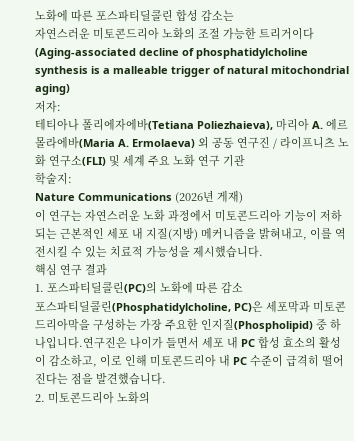노화에 따른 포스파티딜콜린 합성 감소는
자연스러운 미토콘드리아 노화의 조절 가능한 트리거이다
(Aging-associated decline of phosphatidylcholine synthesis is a malleable trigger of natural mitochondrial aging)
저자:
테티아나 폴리에자에바(Tetiana Poliezhaieva), 마리아 A. 에르몰라에바(Maria A. Ermolaeva) 외 공동 연구진 / 라이프니츠 노화 연구소(FLI) 및 세계 주요 노화 연구 기관
학술지:
Nature Communications (2026년 게재)
이 연구는 자연스러운 노화 과정에서 미토콘드리아 기능이 저하되는 근본적인 세포 내 지질(지방) 메커니즘을 밝혀내고, 이를 역전시킬 수 있는 치료적 가능성을 제시했습니다.
핵심 연구 결과
1. 포스파티딜콜린(PC)의 노화에 따른 감소
포스파티딜콜린(Phosphatidylcholine, PC)은 세포막과 미토콘드리아막을 구성하는 가장 주요한 인지질(Phospholipid) 중 하나입니다.연구진은 나이가 들면서 세포 내 PC 합성 효소의 활성이 감소하고, 이로 인해 미토콘드리아 내 PC 수준이 급격히 떨어진다는 점을 발견했습니다.
2. 미토콘드리아 노화의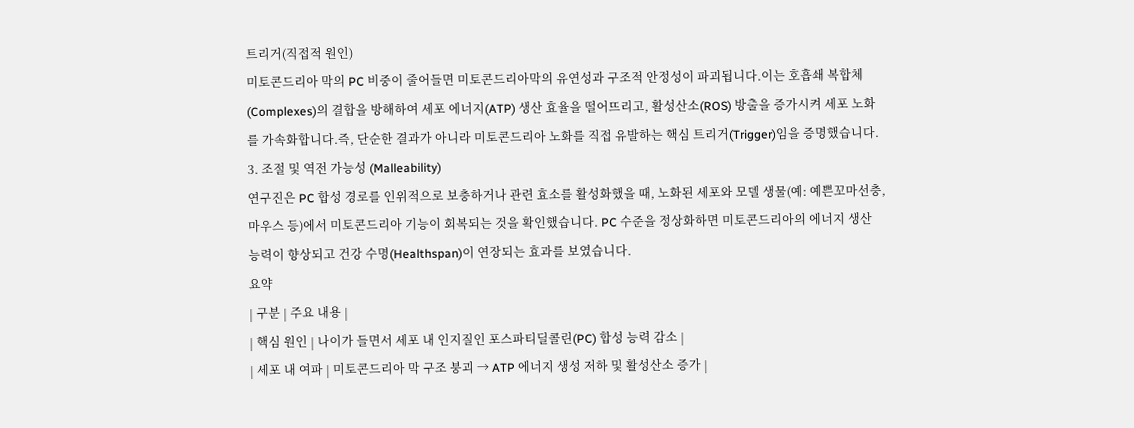트리거(직접적 원인)
미토콘드리아 막의 PC 비중이 줄어들면 미토콘드리아막의 유연성과 구조적 안정성이 파괴됩니다.이는 호흡쇄 복합체(Complexes)의 결합을 방해하여 세포 에너지(ATP) 생산 효율을 떨어뜨리고, 활성산소(ROS) 방출을 증가시켜 세포 노화를 가속화합니다.즉, 단순한 결과가 아니라 미토콘드리아 노화를 직접 유발하는 핵심 트리거(Trigger)임을 증명했습니다.
3. 조절 및 역전 가능성 (Malleability)
연구진은 PC 합성 경로를 인위적으로 보충하거나 관련 효소를 활성화했을 때, 노화된 세포와 모델 생물(예: 예쁜꼬마선충, 마우스 등)에서 미토콘드리아 기능이 회복되는 것을 확인했습니다. PC 수준을 정상화하면 미토콘드리아의 에너지 생산 능력이 향상되고 건강 수명(Healthspan)이 연장되는 효과를 보였습니다.
요약
| 구분 | 주요 내용 |
| 핵심 원인 | 나이가 들면서 세포 내 인지질인 포스파티딜콜린(PC) 합성 능력 감소 |
| 세포 내 여파 | 미토콘드리아 막 구조 붕괴 → ATP 에너지 생성 저하 및 활성산소 증가 |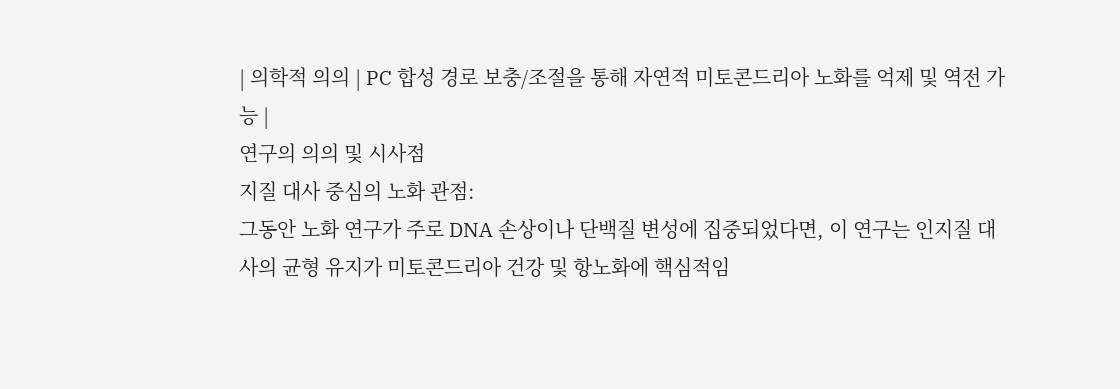| 의학적 의의 | PC 합성 경로 보충/조절을 통해 자연적 미토콘드리아 노화를 억제 및 역전 가능 |
연구의 의의 및 시사점
지질 대사 중심의 노화 관점:
그동안 노화 연구가 주로 DNA 손상이나 단백질 변성에 집중되었다면, 이 연구는 인지질 대사의 균형 유지가 미토콘드리아 건강 및 항노화에 핵심적임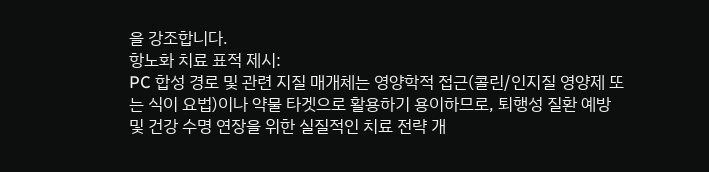을 강조합니다.
항노화 치료 표적 제시:
PC 합성 경로 및 관련 지질 매개체는 영양학적 접근(콜린/인지질 영양제 또는 식이 요법)이나 약물 타겟으로 활용하기 용이하므로, 퇴행성 질환 예방 및 건강 수명 연장을 위한 실질적인 치료 전략 개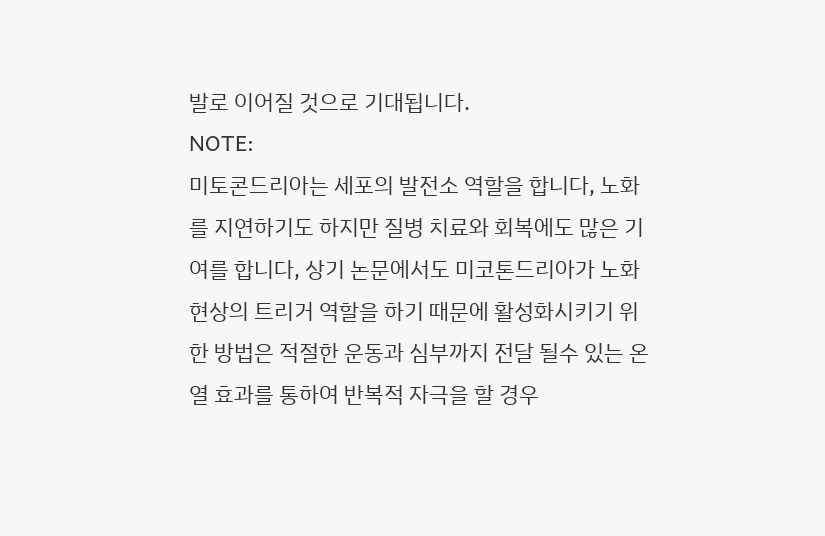발로 이어질 것으로 기대됩니다.
NOTE:
미토콘드리아는 세포의 발전소 역할을 합니다, 노화를 지연하기도 하지만 질병 치료와 회복에도 많은 기여를 합니다, 상기 논문에서도 미코톤드리아가 노화 현상의 트리거 역할을 하기 때문에 활성화시키기 위한 방법은 적절한 운동과 심부까지 전달 될수 있는 온열 효과를 통하여 반복적 자극을 할 경우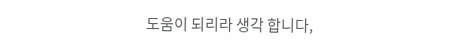도움이 되리라 생각 합니다,